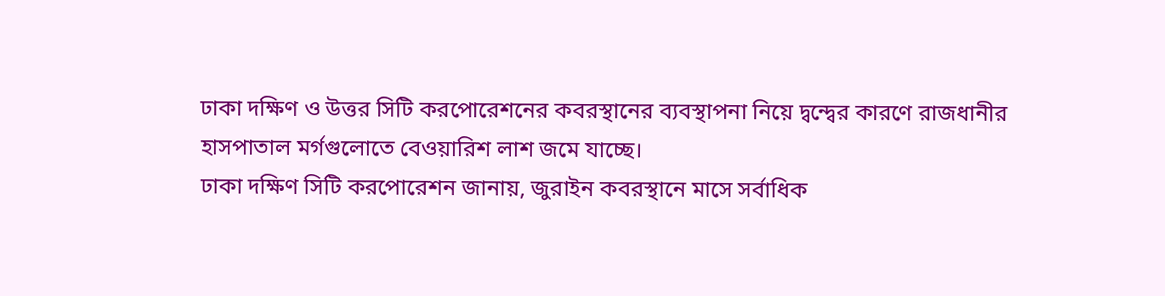ঢাকা দক্ষিণ ও উত্তর সিটি করপোরেশনের কবরস্থানের ব্যবস্থাপনা নিয়ে দ্বন্দ্বের কারণে রাজধানীর হাসপাতাল মর্গগুলোতে বেওয়ারিশ লাশ জমে যাচ্ছে।
ঢাকা দক্ষিণ সিটি করপোরেশন জানায়, জুরাইন কবরস্থানে মাসে সর্বাধিক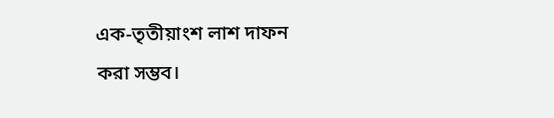এক-তৃতীয়াংশ লাশ দাফন করা সম্ভব।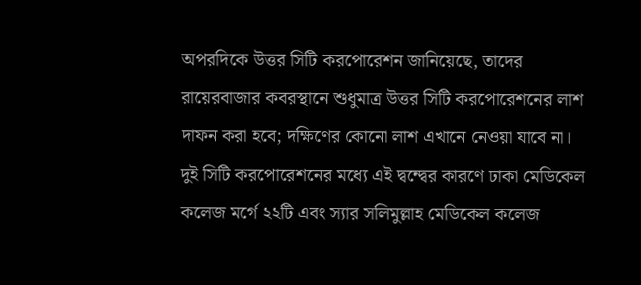অপরদিকে উত্তর সিটি করপোরেশন জানিয়েছে, তাদের রায়েরবাজার কবরস্থানে শুধুমাত্র উত্তর সিটি করপোরেশনের লাশ দাফন করা হবে; দক্ষিণের কোনো লাশ এখানে নেওয়া যাবে না।
দুই সিটি করপোরেশনের মধ্যে এই দ্বন্দ্বের কারণে ঢাকা মেডিকেল কলেজ মর্গে ২২টি এবং স্যার সলিমুল্লাহ মেডিকেল কলেজ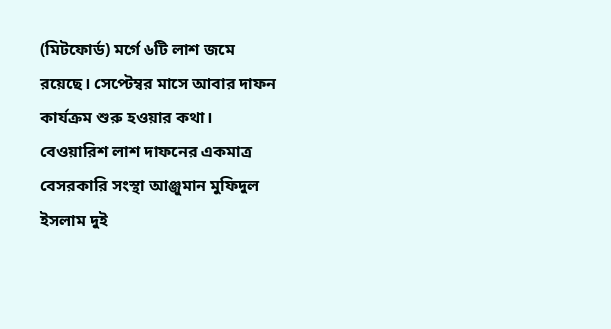(মিটফোর্ড) মর্গে ৬টি লাশ জমে রয়েছে। সেপ্টেম্বর মাসে আবার দাফন কার্যক্রম শুরু হওয়ার কথা।
বেওয়ারিশ লাশ দাফনের একমাত্র বেসরকারি সংস্থা আঞ্জুমান মুফিদুল ইসলাম দুই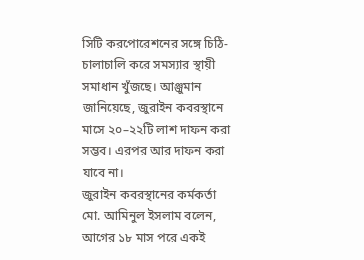সিটি করপোরেশনের সঙ্গে চিঠি-চালাচালি করে সমস্যার স্থায়ী সমাধান খুঁজছে। আঞ্জুমান জানিয়েছে, জুরাইন কবরস্থানে মাসে ২০–২২টি লাশ দাফন করা সম্ভব। এরপর আর দাফন করা যাবে না।
জুরাইন কবরস্থানের কর্মকর্তা মো. আমিনুল ইসলাম বলেন, আগের ১৮ মাস পরে একই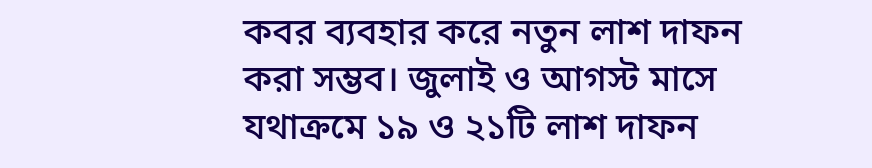কবর ব্যবহার করে নতুন লাশ দাফন করা সম্ভব। জুলাই ও আগস্ট মাসে যথাক্রমে ১৯ ও ২১টি লাশ দাফন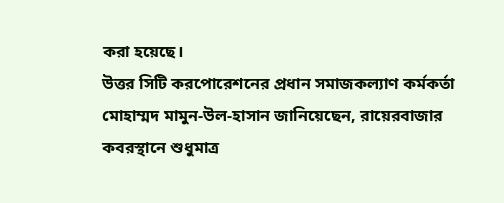করা হয়েছে।
উত্তর সিটি করপোরেশনের প্রধান সমাজকল্যাণ কর্মকর্তা মোহাম্মদ মামুন-উল-হাসান জানিয়েছেন, রায়েরবাজার কবরস্থানে শুধুমাত্র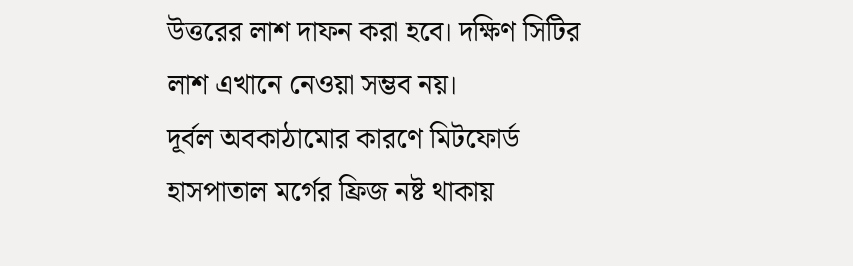উত্তরের লাশ দাফন করা হবে। দক্ষিণ সিটির লাশ এখানে নেওয়া সম্ভব নয়।
দূর্বল অবকাঠামোর কারণে মিটফোর্ড হাসপাতাল মর্গের ফ্রিজ নষ্ট থাকায়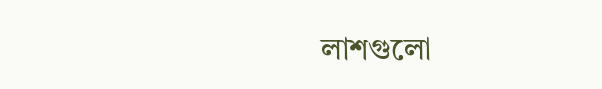লাশগুলো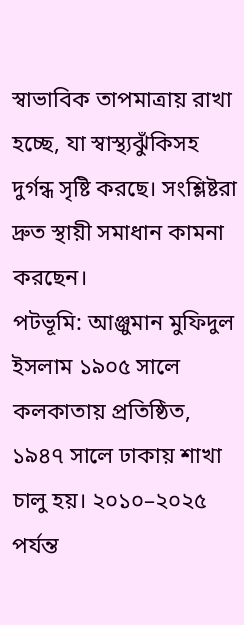স্বাভাবিক তাপমাত্রায় রাখা হচ্ছে, যা স্বাস্থ্যঝুঁকিসহ দুর্গন্ধ সৃষ্টি করছে। সংশ্লিষ্টরা দ্রুত স্থায়ী সমাধান কামনা করছেন।
পটভূমি: আঞ্জুমান মুফিদুল ইসলাম ১৯০৫ সালে কলকাতায় প্রতিষ্ঠিত, ১৯৪৭ সালে ঢাকায় শাখা চালু হয়। ২০১০–২০২৫ পর্যন্ত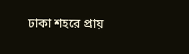ঢাকা শহরে প্রায়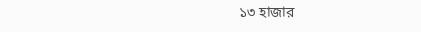১৩ হাজার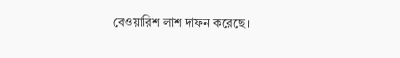বেওয়ারিশ লাশ দাফন করেছে।